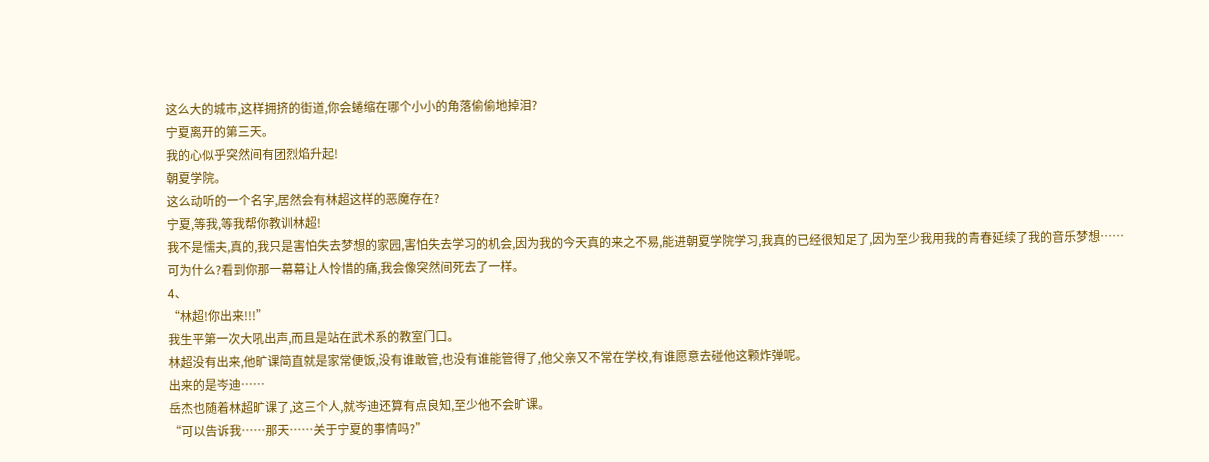这么大的城市,这样拥挤的街道,你会蜷缩在哪个小小的角落偷偷地掉泪?
宁夏离开的第三天。
我的心似乎突然间有团烈焰升起!
朝夏学院。
这么动听的一个名字,居然会有林超这样的恶魔存在?
宁夏,等我,等我帮你教训林超!
我不是懦夫,真的,我只是害怕失去梦想的家园,害怕失去学习的机会,因为我的今天真的来之不易,能进朝夏学院学习,我真的已经很知足了,因为至少我用我的青春延续了我的音乐梦想……
可为什么?看到你那一幕幕让人怜惜的痛,我会像突然间死去了一样。
4、
“林超!你出来!!!”
我生平第一次大吼出声,而且是站在武术系的教室门口。
林超没有出来,他旷课简直就是家常便饭,没有谁敢管,也没有谁能管得了,他父亲又不常在学校,有谁愿意去碰他这颗炸弹呢。
出来的是岑迪……
岳杰也随着林超旷课了,这三个人,就岑迪还算有点良知,至少他不会旷课。
“可以告诉我……那天……关于宁夏的事情吗?”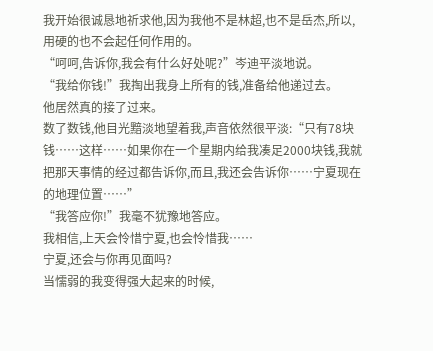我开始很诚恳地祈求他,因为我他不是林超,也不是岳杰,所以,用硬的也不会起任何作用的。
“呵呵,告诉你,我会有什么好处呢?”岑迪平淡地说。
“我给你钱!”我掏出我身上所有的钱,准备给他递过去。
他居然真的接了过来。
数了数钱,他目光黯淡地望着我,声音依然很平淡:“只有78块钱……这样……如果你在一个星期内给我凑足2000块钱,我就把那天事情的经过都告诉你,而且,我还会告诉你……宁夏现在的地理位置……”
“我答应你!”我毫不犹豫地答应。
我相信,上天会怜惜宁夏,也会怜惜我……
宁夏,还会与你再见面吗?
当懦弱的我变得强大起来的时候,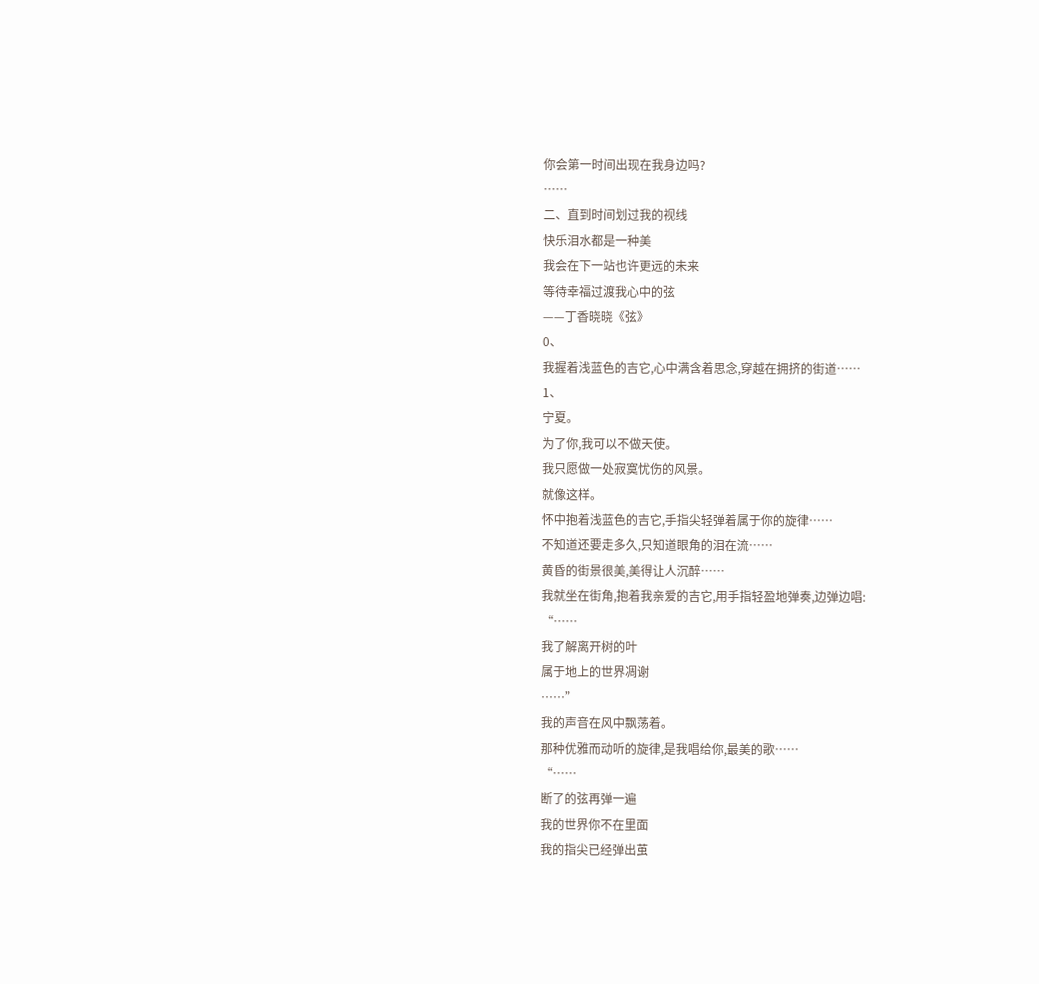你会第一时间出现在我身边吗?
……
二、直到时间划过我的视线
快乐泪水都是一种美
我会在下一站也许更远的未来
等待幸福过渡我心中的弦
——丁香晓晓《弦》
0、
我握着浅蓝色的吉它,心中满含着思念,穿越在拥挤的街道……
1、
宁夏。
为了你,我可以不做天使。
我只愿做一处寂寞忧伤的风景。
就像这样。
怀中抱着浅蓝色的吉它,手指尖轻弹着属于你的旋律……
不知道还要走多久,只知道眼角的泪在流……
黄昏的街景很美,美得让人沉醉……
我就坐在街角,抱着我亲爱的吉它,用手指轻盈地弹奏,边弹边唱:
“……
我了解离开树的叶
属于地上的世界凋谢
……”
我的声音在风中飘荡着。
那种优雅而动听的旋律,是我唱给你,最美的歌……
“……
断了的弦再弹一遍
我的世界你不在里面
我的指尖已经弹出茧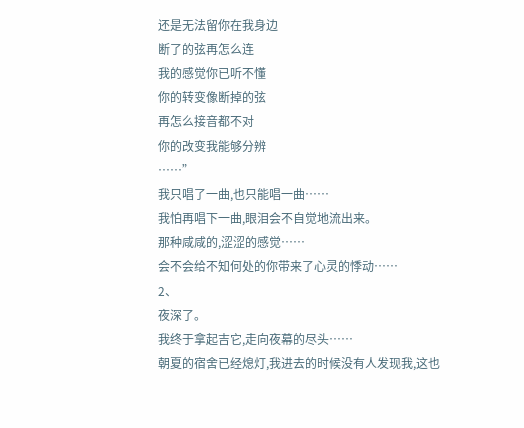还是无法留你在我身边
断了的弦再怎么连
我的感觉你已听不懂
你的转变像断掉的弦
再怎么接音都不对
你的改变我能够分辨
……”
我只唱了一曲,也只能唱一曲……
我怕再唱下一曲,眼泪会不自觉地流出来。
那种咸咸的,涩涩的感觉……
会不会给不知何处的你带来了心灵的悸动……
2、
夜深了。
我终于拿起吉它,走向夜幕的尽头……
朝夏的宿舍已经熄灯,我进去的时候没有人发现我,这也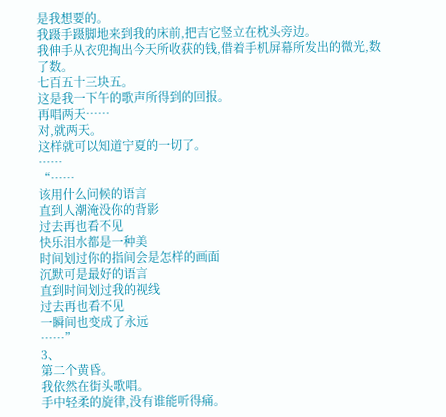是我想要的。
我蹑手蹑脚地来到我的床前,把吉它竖立在枕头旁边。
我伸手从衣兜掏出今天所收获的钱,借着手机屏幕所发出的微光,数了数。
七百五十三块五。
这是我一下午的歌声所得到的回报。
再唱两天……
对,就两天。
这样就可以知道宁夏的一切了。
……
“……
该用什么问候的语言
直到人潮淹没你的背影
过去再也看不见
快乐泪水都是一种美
时间划过你的指间会是怎样的画面
沉默可是最好的语言
直到时间划过我的视线
过去再也看不见
一瞬间也变成了永远
……”
3、
第二个黄昏。
我依然在街头歌唱。
手中轻柔的旋律,没有谁能听得痛。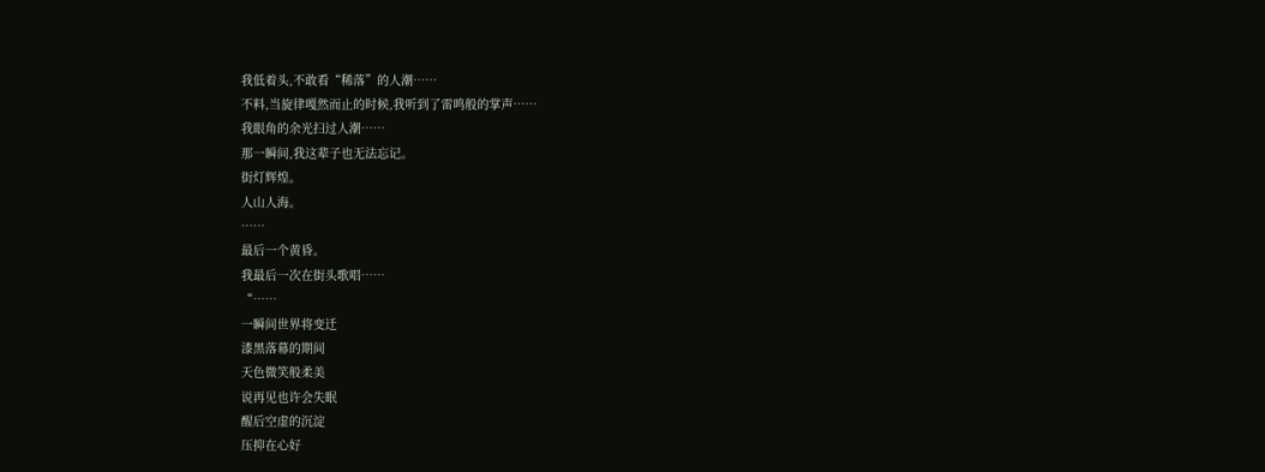我低着头,不敢看“稀落”的人潮……
不料,当旋律嘎然而止的时候,我听到了雷鸣般的掌声……
我眼角的余光扫过人潮……
那一瞬间,我这辈子也无法忘记。
街灯辉煌。
人山人海。
……
最后一个黄昏。
我最后一次在街头歌唱……
“……
一瞬间世界将变迁
漆黑落幕的期间
天色微笑般柔美
说再见也许会失眠
醒后空虚的沉淀
压抑在心好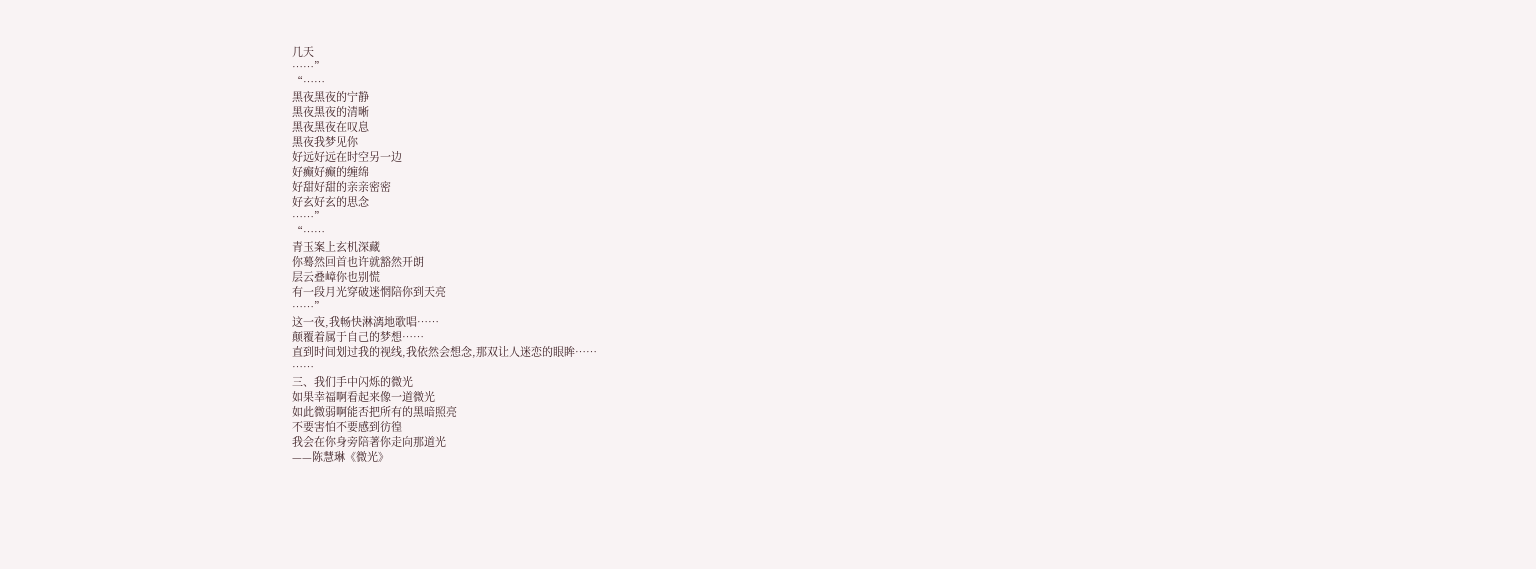几天
……”
“……
黑夜黑夜的宁静
黑夜黑夜的清晰
黑夜黑夜在叹息
黑夜我梦见你
好远好远在时空另一边
好癫好癫的缠绵
好甜好甜的亲亲密密
好玄好玄的思念
……”
“……
青玉案上玄机深藏
你蓦然回首也许就豁然开朗
层云叠嶂你也别慌
有一段月光穿破迷惘陪你到天亮
……”
这一夜,我畅快淋漓地歌唱……
颠覆着属于自己的梦想……
直到时间划过我的视线,我依然会想念,那双让人迷恋的眼眸……
……
三、我们手中闪烁的微光
如果幸福啊看起来像一道微光
如此微弱啊能否把所有的黑暗照亮
不要害怕不要感到彷徨
我会在你身旁陪著你走向那道光
——陈慧琳《微光》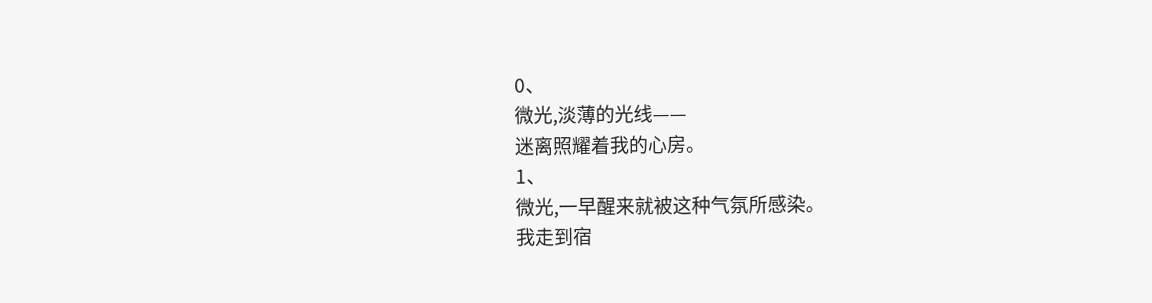0、
微光,淡薄的光线——
迷离照耀着我的心房。
1、
微光,一早醒来就被这种气氛所感染。
我走到宿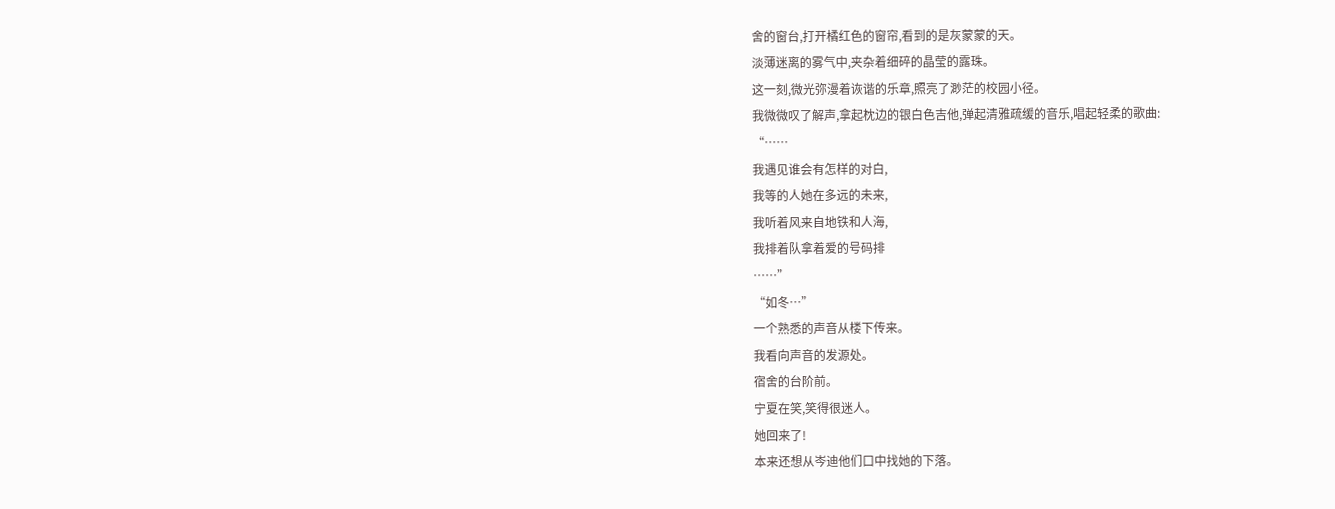舍的窗台,打开橘红色的窗帘,看到的是灰蒙蒙的天。
淡薄迷离的雾气中,夹杂着细碎的晶莹的露珠。
这一刻,微光弥漫着诙谐的乐章,照亮了渺茫的校园小径。
我微微叹了解声,拿起枕边的银白色吉他,弹起清雅疏缓的音乐,唱起轻柔的歌曲:
“……
我遇见谁会有怎样的对白,
我等的人她在多远的未来,
我听着风来自地铁和人海,
我排着队拿着爱的号码排
……”
“如冬…”
一个熟悉的声音从楼下传来。
我看向声音的发源处。
宿舍的台阶前。
宁夏在笑,笑得很迷人。
她回来了!
本来还想从岑迪他们口中找她的下落。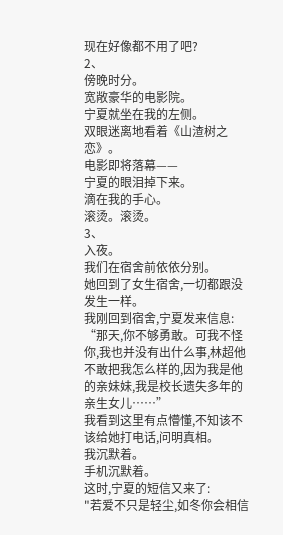现在好像都不用了吧?
2、
傍晚时分。
宽敞豪华的电影院。
宁夏就坐在我的左侧。
双眼迷离地看着《山渣树之恋》。
电影即将落幕——
宁夏的眼泪掉下来。
滴在我的手心。
滚烫。滚烫。
3、
入夜。
我们在宿舍前依依分别。
她回到了女生宿舍,一切都跟没发生一样。
我刚回到宿舍,宁夏发来信息:
“那天,你不够勇敢。可我不怪你,我也并没有出什么事,林超他不敢把我怎么样的,因为我是他的亲妹妹,我是校长遗失多年的亲生女儿……”
我看到这里有点懵懂,不知该不该给她打电话,问明真相。
我沉默着。
手机沉默着。
这时,宁夏的短信又来了:
"若爱不只是轻尘,如冬你会相信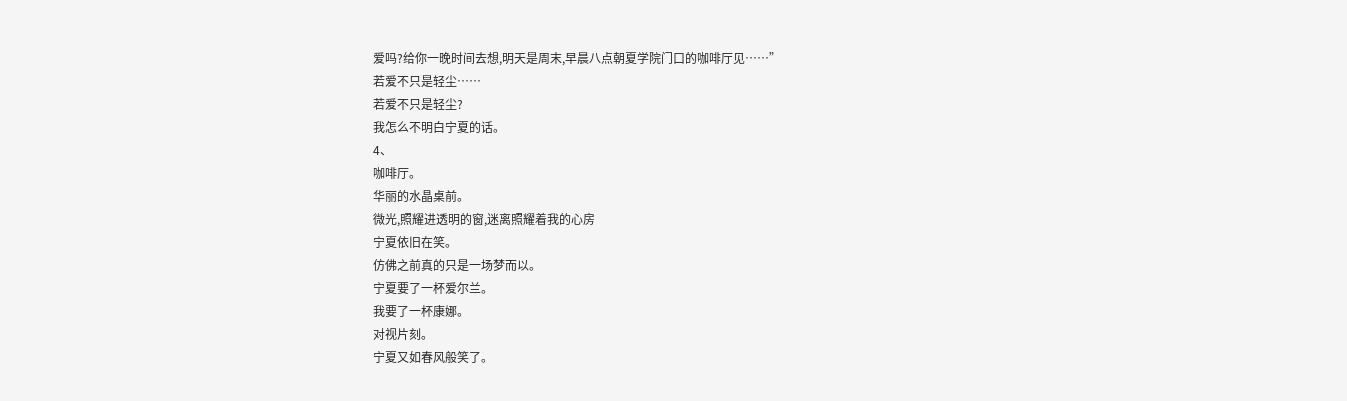爱吗?给你一晚时间去想,明天是周末,早晨八点朝夏学院门口的咖啡厅见……”
若爱不只是轻尘……
若爱不只是轻尘?
我怎么不明白宁夏的话。
4、
咖啡厅。
华丽的水晶桌前。
微光,照耀进透明的窗,迷离照耀着我的心房
宁夏依旧在笑。
仿佛之前真的只是一场梦而以。
宁夏要了一杯爱尔兰。
我要了一杯康娜。
对视片刻。
宁夏又如春风般笑了。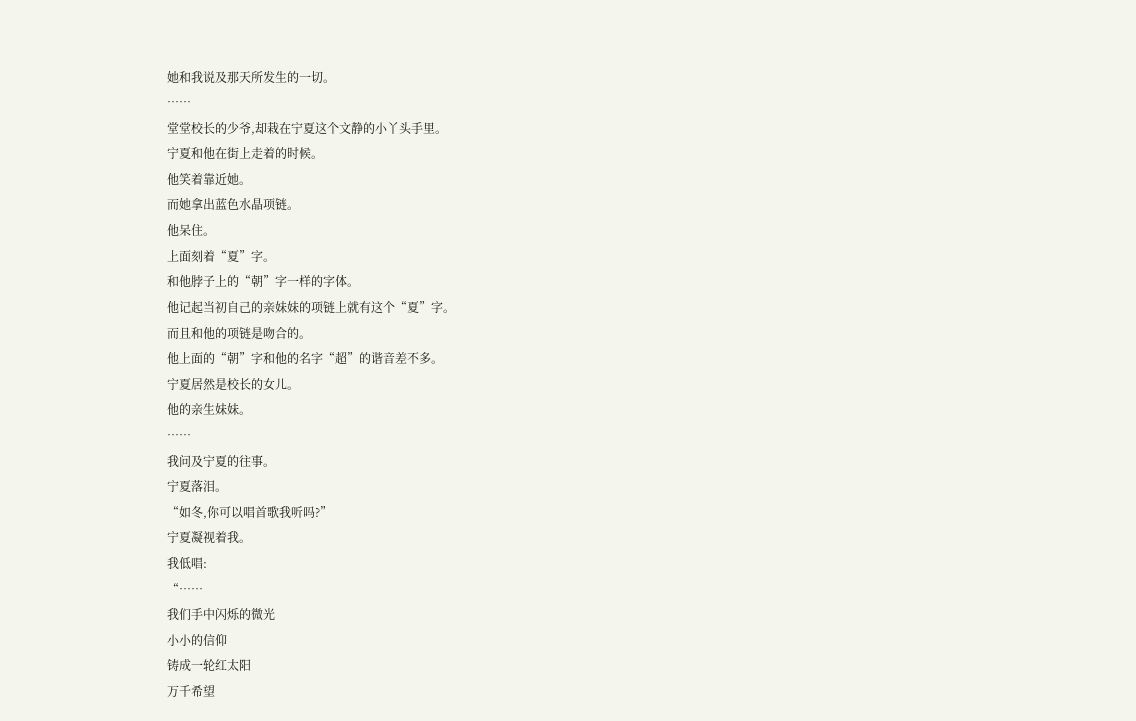她和我说及那天所发生的一切。
……
堂堂校长的少爷,却栽在宁夏这个文静的小丫头手里。
宁夏和他在街上走着的时候。
他笑着靠近她。
而她拿出蓝色水晶项链。
他呆住。
上面刻着“夏”字。
和他脖子上的“朝”字一样的字体。
他记起当初自己的亲妹妹的项链上就有这个“夏”字。
而且和他的项链是吻合的。
他上面的“朝”字和他的名字“超”的谐音差不多。
宁夏居然是校长的女儿。
他的亲生妹妹。
……
我问及宁夏的往事。
宁夏落泪。
“如冬,你可以唱首歌我听吗?”
宁夏凝视着我。
我低唱:
“……
我们手中闪烁的微光
小小的信仰
铸成一轮红太阳
万千希望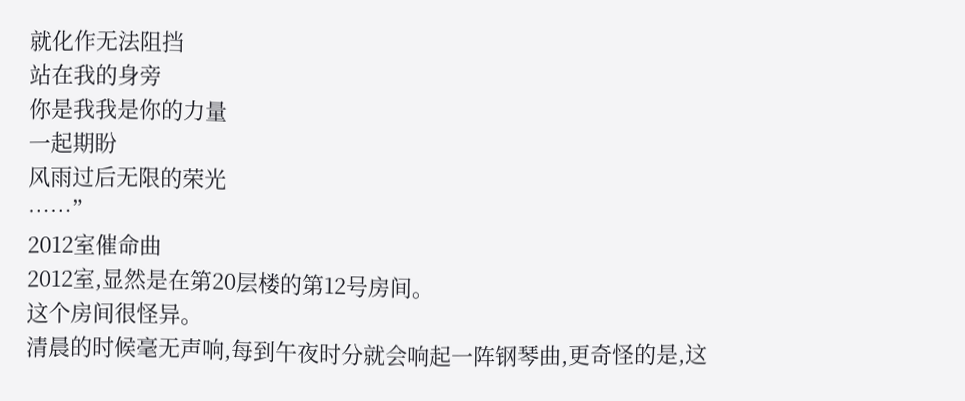就化作无法阻挡
站在我的身旁
你是我我是你的力量
一起期盼
风雨过后无限的荣光
……”
2012室催命曲
2012室,显然是在第20层楼的第12号房间。
这个房间很怪异。
清晨的时候毫无声响,每到午夜时分就会响起一阵钢琴曲,更奇怪的是,这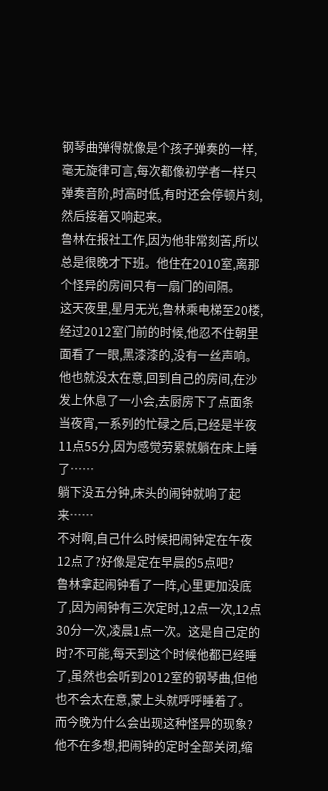钢琴曲弹得就像是个孩子弹奏的一样,毫无旋律可言,每次都像初学者一样只弹奏音阶,时高时低,有时还会停顿片刻,然后接着又响起来。
鲁林在报社工作,因为他非常刻苦,所以总是很晚才下班。他住在2010室,离那个怪异的房间只有一扇门的间隔。
这天夜里,星月无光,鲁林乘电梯至20楼,经过2012室门前的时候,他忍不住朝里面看了一眼,黑漆漆的,没有一丝声响。他也就没太在意,回到自己的房间,在沙发上休息了一小会,去厨房下了点面条当夜宵,一系列的忙碌之后,已经是半夜11点55分,因为感觉劳累就躺在床上睡了……
躺下没五分钟,床头的闹钟就响了起来……
不对啊,自己什么时候把闹钟定在午夜12点了?好像是定在早晨的5点吧?
鲁林拿起闹钟看了一阵,心里更加没底了,因为闹钟有三次定时,12点一次,12点30分一次,凌晨1点一次。这是自己定的时?不可能,每天到这个时候他都已经睡了,虽然也会听到2012室的钢琴曲,但他也不会太在意,蒙上头就呼呼睡着了。而今晚为什么会出现这种怪异的现象?
他不在多想,把闹钟的定时全部关闭,缩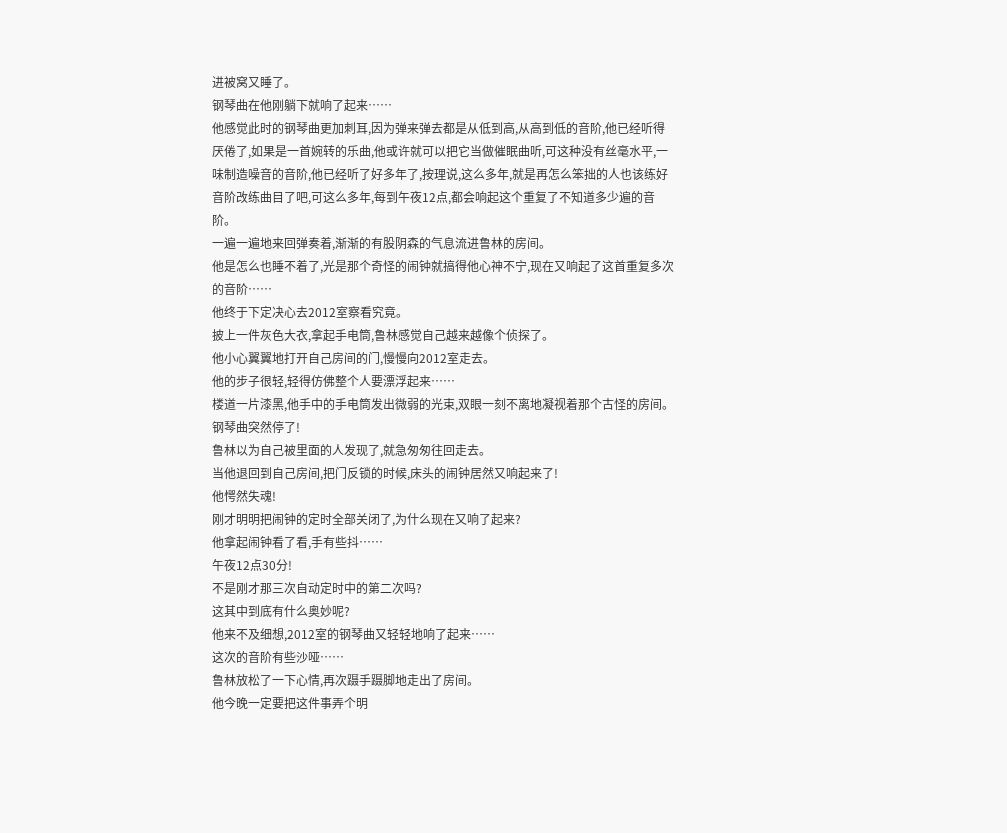进被窝又睡了。
钢琴曲在他刚躺下就响了起来……
他感觉此时的钢琴曲更加刺耳,因为弹来弹去都是从低到高,从高到低的音阶,他已经听得厌倦了,如果是一首婉转的乐曲,他或许就可以把它当做催眠曲听,可这种没有丝毫水平,一味制造噪音的音阶,他已经听了好多年了,按理说,这么多年,就是再怎么笨拙的人也该练好音阶改练曲目了吧,可这么多年,每到午夜12点,都会响起这个重复了不知道多少遍的音阶。
一遍一遍地来回弹奏着,渐渐的有股阴森的气息流进鲁林的房间。
他是怎么也睡不着了,光是那个奇怪的闹钟就搞得他心神不宁,现在又响起了这首重复多次的音阶……
他终于下定决心去2012室察看究竟。
披上一件灰色大衣,拿起手电筒,鲁林感觉自己越来越像个侦探了。
他小心翼翼地打开自己房间的门,慢慢向2012室走去。
他的步子很轻,轻得仿佛整个人要漂浮起来……
楼道一片漆黑,他手中的手电筒发出微弱的光束,双眼一刻不离地凝视着那个古怪的房间。
钢琴曲突然停了!
鲁林以为自己被里面的人发现了,就急匆匆往回走去。
当他退回到自己房间,把门反锁的时候,床头的闹钟居然又响起来了!
他愕然失魂!
刚才明明把闹钟的定时全部关闭了,为什么现在又响了起来?
他拿起闹钟看了看,手有些抖……
午夜12点30分!
不是刚才那三次自动定时中的第二次吗?
这其中到底有什么奥妙呢?
他来不及细想,2012室的钢琴曲又轻轻地响了起来……
这次的音阶有些沙哑……
鲁林放松了一下心情,再次蹑手蹑脚地走出了房间。
他今晚一定要把这件事弄个明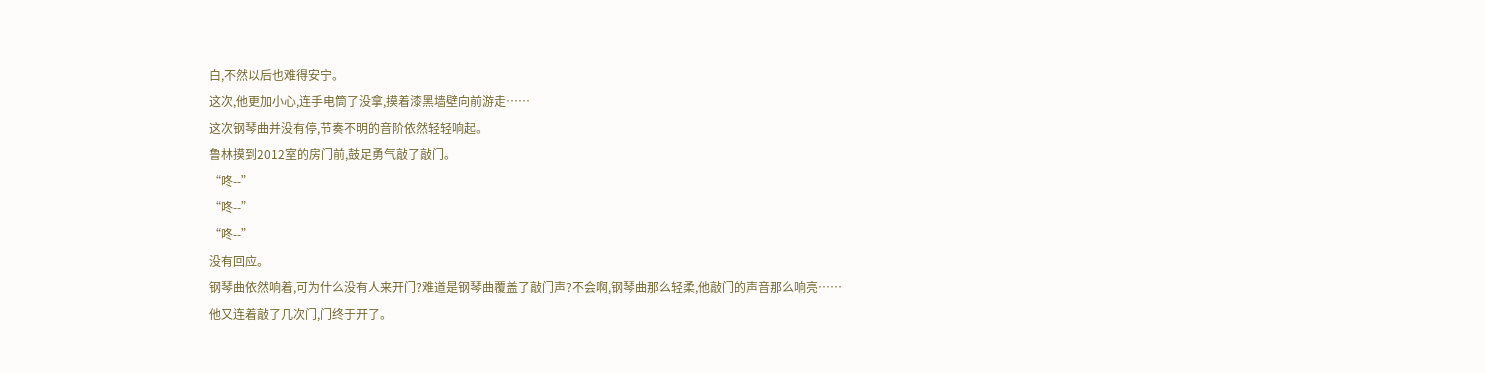白,不然以后也难得安宁。
这次,他更加小心,连手电筒了没拿,摸着漆黑墙壁向前游走……
这次钢琴曲并没有停,节奏不明的音阶依然轻轻响起。
鲁林摸到2012室的房门前,鼓足勇气敲了敲门。
“咚--”
“咚--”
“咚--”
没有回应。
钢琴曲依然响着,可为什么没有人来开门?难道是钢琴曲覆盖了敲门声?不会啊,钢琴曲那么轻柔,他敲门的声音那么响亮……
他又连着敲了几次门,门终于开了。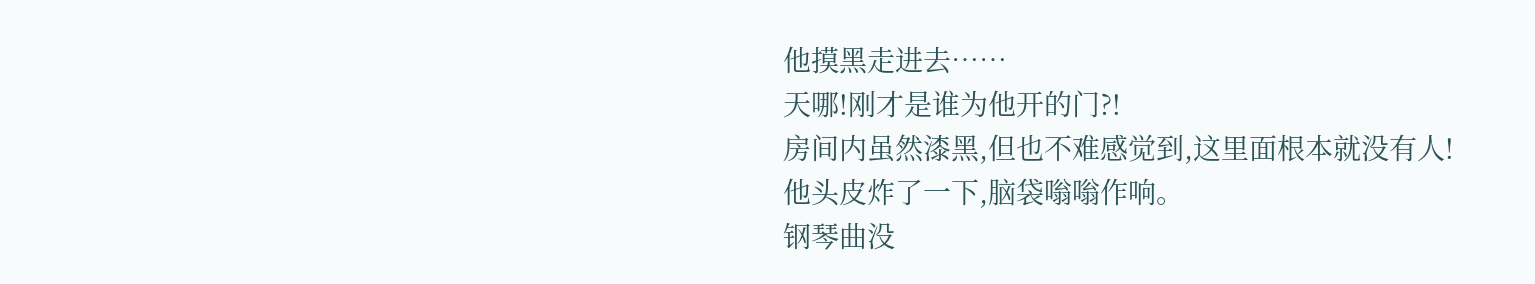他摸黑走进去……
天哪!刚才是谁为他开的门?!
房间内虽然漆黑,但也不难感觉到,这里面根本就没有人!
他头皮炸了一下,脑袋嗡嗡作响。
钢琴曲没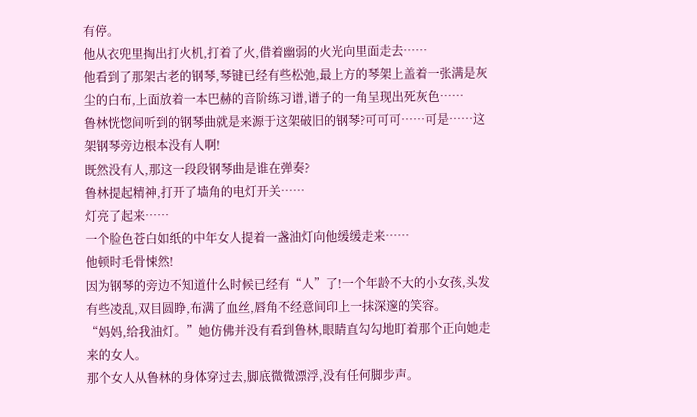有停。
他从衣兜里掏出打火机,打着了火,借着幽弱的火光向里面走去……
他看到了那架古老的钢琴,琴键已经有些松弛,最上方的琴架上盖着一张满是灰尘的白布,上面放着一本巴赫的音阶练习谱,谱子的一角呈现出死灰色……
鲁林恍惚间听到的钢琴曲就是来源于这架破旧的钢琴?可可可……可是……这架钢琴旁边根本没有人啊!
既然没有人,那这一段段钢琴曲是谁在弹奏?
鲁林提起精神,打开了墙角的电灯开关……
灯亮了起来……
一个脸色苍白如纸的中年女人提着一盏油灯向他缓缓走来……
他顿时毛骨悚然!
因为钢琴的旁边不知道什么时候已经有“人”了!一个年龄不大的小女孩,头发有些凌乱,双目圆睁,布满了血丝,唇角不经意间印上一抹深邃的笑容。
“妈妈,给我油灯。”她仿佛并没有看到鲁林,眼睛直勾勾地盯着那个正向她走来的女人。
那个女人从鲁林的身体穿过去,脚底微微漂浮,没有任何脚步声。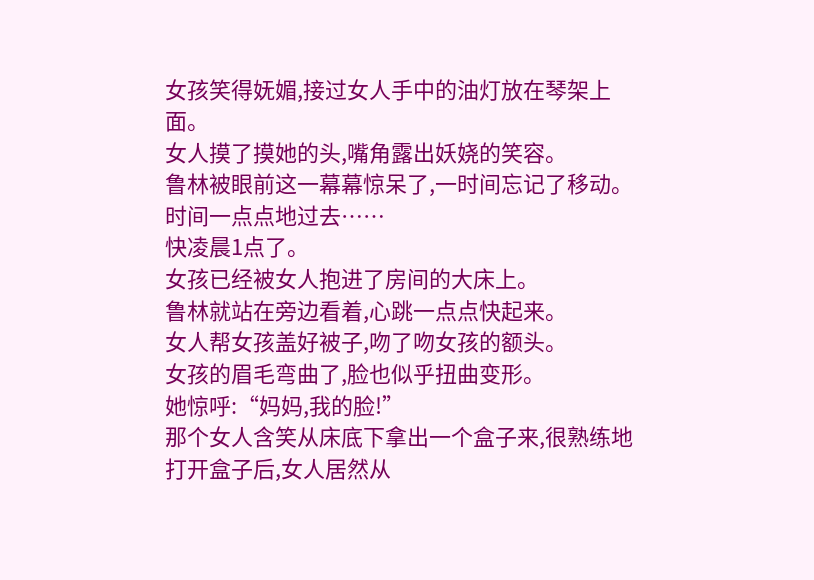女孩笑得妩媚,接过女人手中的油灯放在琴架上面。
女人摸了摸她的头,嘴角露出妖娆的笑容。
鲁林被眼前这一幕幕惊呆了,一时间忘记了移动。
时间一点点地过去……
快凌晨1点了。
女孩已经被女人抱进了房间的大床上。
鲁林就站在旁边看着,心跳一点点快起来。
女人帮女孩盖好被子,吻了吻女孩的额头。
女孩的眉毛弯曲了,脸也似乎扭曲变形。
她惊呼:“妈妈,我的脸!”
那个女人含笑从床底下拿出一个盒子来,很熟练地打开盒子后,女人居然从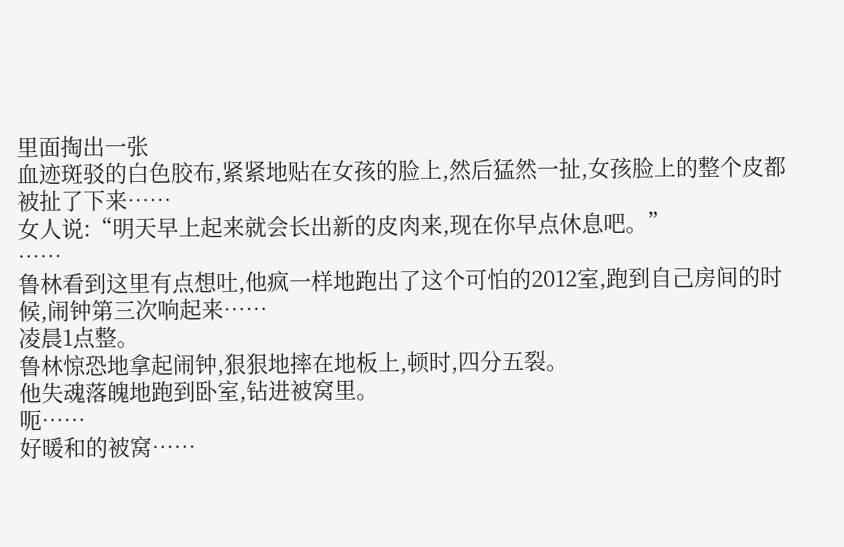里面掏出一张
血迹斑驳的白色胶布,紧紧地贴在女孩的脸上,然后猛然一扯,女孩脸上的整个皮都被扯了下来……
女人说:“明天早上起来就会长出新的皮肉来,现在你早点休息吧。”
……
鲁林看到这里有点想吐,他疯一样地跑出了这个可怕的2012室,跑到自己房间的时候,闹钟第三次响起来……
凌晨1点整。
鲁林惊恐地拿起闹钟,狠狠地摔在地板上,顿时,四分五裂。
他失魂落魄地跑到卧室,钻进被窝里。
呃……
好暖和的被窝……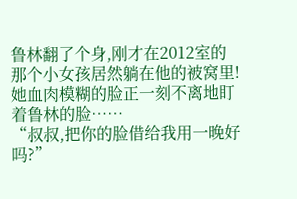鲁林翻了个身,刚才在2012室的那个小女孩居然躺在他的被窝里!
她血肉模糊的脸正一刻不离地盯着鲁林的脸……
“叔叔,把你的脸借给我用一晚好吗?”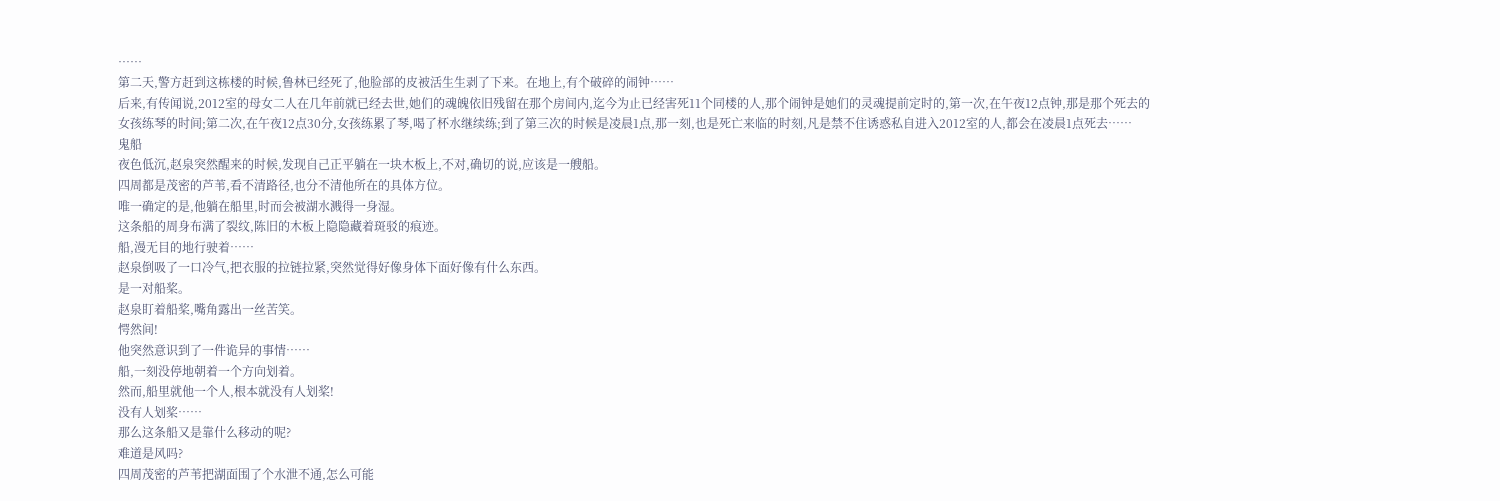……
第二天,警方赶到这栋楼的时候,鲁林已经死了,他脸部的皮被活生生剥了下来。在地上,有个破碎的闹钟……
后来,有传闻说,2012室的母女二人在几年前就已经去世,她们的魂魄依旧残留在那个房间内,迄今为止已经害死11个同楼的人,那个闹钟是她们的灵魂提前定时的,第一次,在午夜12点钟,那是那个死去的女孩练琴的时间;第二次,在午夜12点30分,女孩练累了琴,喝了杯水继续练;到了第三次的时候是凌晨1点,那一刻,也是死亡来临的时刻,凡是禁不住诱惑私自进入2012室的人,都会在凌晨1点死去……
鬼船
夜色低沉,赵泉突然醒来的时候,发现自己正平躺在一块木板上,不对,确切的说,应该是一艘船。
四周都是茂密的芦苇,看不清路径,也分不清他所在的具体方位。
唯一确定的是,他躺在船里,时而会被湖水溅得一身湿。
这条船的周身布满了裂纹,陈旧的木板上隐隐藏着斑驳的痕迹。
船,漫无目的地行驶着……
赵泉倒吸了一口冷气,把衣服的拉链拉紧,突然觉得好像身体下面好像有什么东西。
是一对船桨。
赵泉盯着船桨,嘴角露出一丝苦笑。
愕然间!
他突然意识到了一件诡异的事情……
船,一刻没停地朝着一个方向划着。
然而,船里就他一个人,根本就没有人划桨!
没有人划桨……
那么这条船又是靠什么移动的呢?
难道是风吗?
四周茂密的芦苇把湖面围了个水泄不通,怎么可能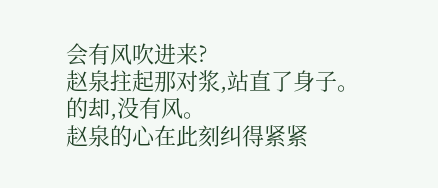会有风吹进来?
赵泉拄起那对浆,站直了身子。
的却,没有风。
赵泉的心在此刻纠得紧紧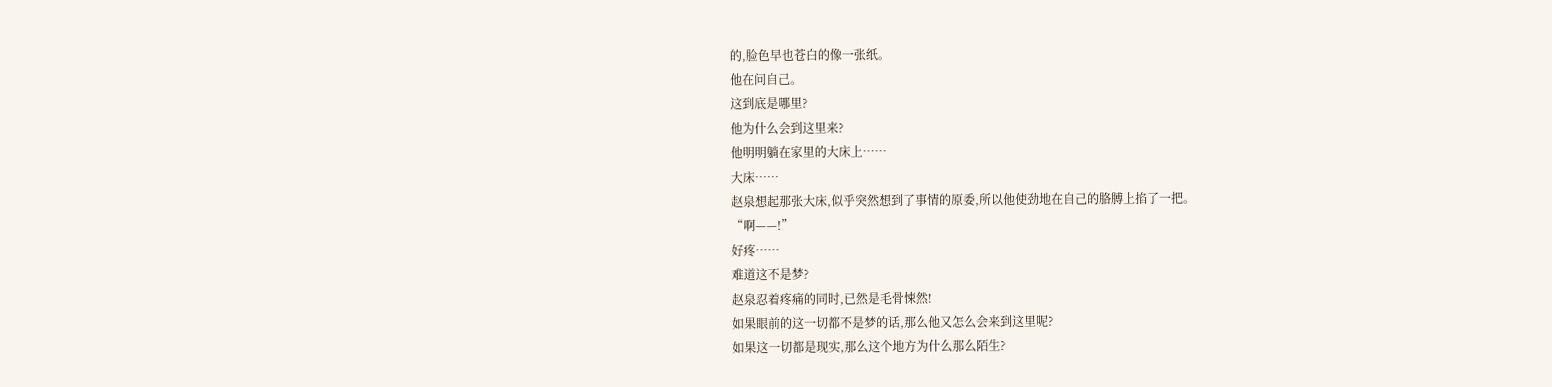的,脸色早也苍白的像一张纸。
他在问自己。
这到底是哪里?
他为什么会到这里来?
他明明躺在家里的大床上……
大床……
赵泉想起那张大床,似乎突然想到了事情的原委,所以他使劲地在自己的胳膊上掐了一把。
“啊——!”
好疼……
难道这不是梦?
赵泉忍着疼痛的同时,已然是毛骨悚然!
如果眼前的这一切都不是梦的话,那么他又怎么会来到这里呢?
如果这一切都是现实,那么这个地方为什么那么陌生?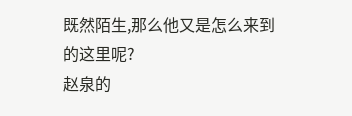既然陌生,那么他又是怎么来到的这里呢?
赵泉的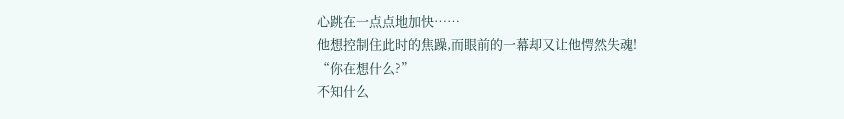心跳在一点点地加快……
他想控制住此时的焦躁,而眼前的一幕却又让他愕然失魂!
“你在想什么?”
不知什么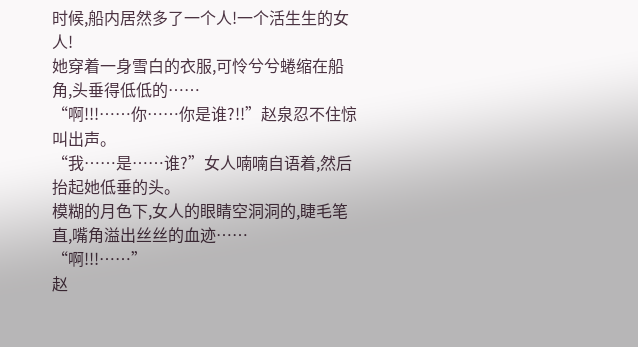时候,船内居然多了一个人!一个活生生的女人!
她穿着一身雪白的衣服,可怜兮兮蜷缩在船角,头垂得低低的……
“啊!!!……你……你是谁?!!”赵泉忍不住惊叫出声。
“我……是……谁?”女人喃喃自语着,然后抬起她低垂的头。
模糊的月色下,女人的眼睛空洞洞的,睫毛笔直,嘴角溢出丝丝的血迹……
“啊!!!……”
赵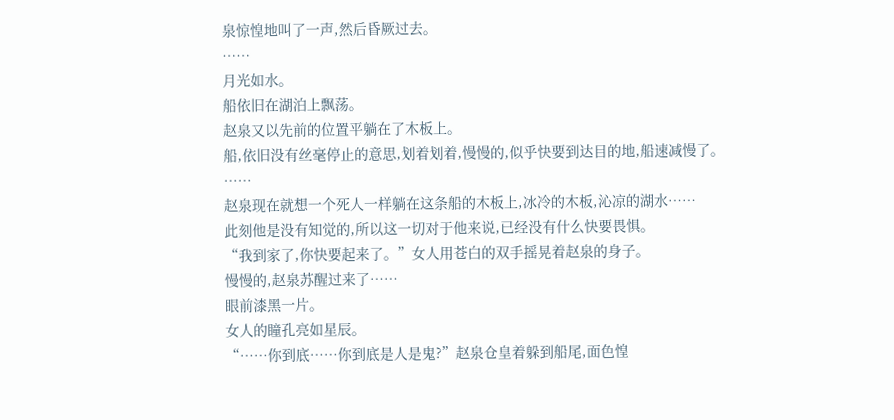泉惊惶地叫了一声,然后昏厥过去。
……
月光如水。
船依旧在湖泊上飘荡。
赵泉又以先前的位置平躺在了木板上。
船,依旧没有丝毫停止的意思,划着划着,慢慢的,似乎快要到达目的地,船速减慢了。
……
赵泉现在就想一个死人一样躺在这条船的木板上,冰冷的木板,沁凉的湖水……
此刻他是没有知觉的,所以这一切对于他来说,已经没有什么快要畏惧。
“我到家了,你快要起来了。”女人用苍白的双手摇晃着赵泉的身子。
慢慢的,赵泉苏醒过来了……
眼前漆黑一片。
女人的瞳孔亮如星辰。
“……你到底……你到底是人是鬼?”赵泉仓皇着躲到船尾,面色惶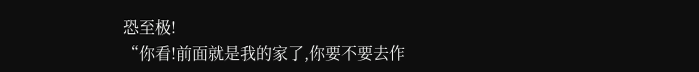恐至极!
“你看!前面就是我的家了,你要不要去作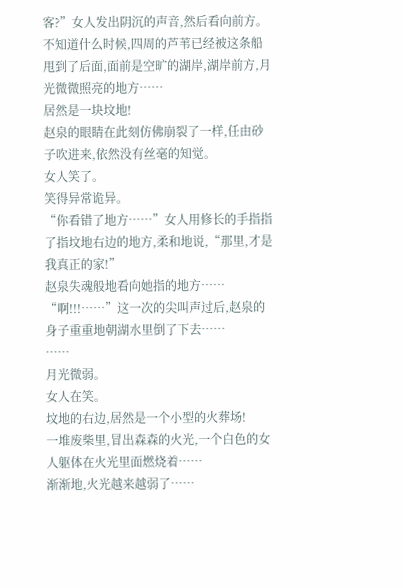客?”女人发出阴沉的声音,然后看向前方。
不知道什么时候,四周的芦苇已经被这条船甩到了后面,面前是空旷的湖岸,湖岸前方,月光微微照亮的地方……
居然是一块坟地!
赵泉的眼睛在此刻仿佛崩裂了一样,任由砂子吹进来,依然没有丝毫的知觉。
女人笑了。
笑得异常诡异。
“你看错了地方……”女人用修长的手指指了指坟地右边的地方,柔和地说,“那里,才是我真正的家!”
赵泉失魂般地看向她指的地方……
“啊!!!……”这一次的尖叫声过后,赵泉的身子重重地朝湖水里倒了下去……
……
月光微弱。
女人在笑。
坟地的右边,居然是一个小型的火葬场!
一堆废柴里,冒出森森的火光,一个白色的女人躯体在火光里面燃烧着……
渐渐地,火光越来越弱了……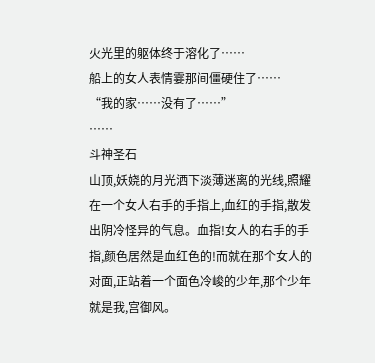火光里的躯体终于溶化了……
船上的女人表情霎那间僵硬住了……
“我的家……没有了……”
……
斗神圣石
山顶,妖娆的月光洒下淡薄迷离的光线,照耀在一个女人右手的手指上,血红的手指,散发出阴冷怪异的气息。血指!女人的右手的手指,颜色居然是血红色的!而就在那个女人的对面,正站着一个面色冷峻的少年,那个少年就是我,宫御风。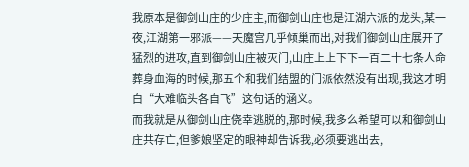我原本是御剑山庄的少庄主,而御剑山庄也是江湖六派的龙头,某一夜,江湖第一邪派——天魔宫几乎倾巢而出,对我们御剑山庄展开了猛烈的进攻,直到御剑山庄被灭门,山庄上上下下一百二十七条人命葬身血海的时候,那五个和我们结盟的门派依然没有出现,我这才明白“大难临头各自飞”这句话的涵义。
而我就是从御剑山庄侥幸逃脱的,那时候,我多么希望可以和御剑山庄共存亡,但爹娘坚定的眼神却告诉我,必须要逃出去,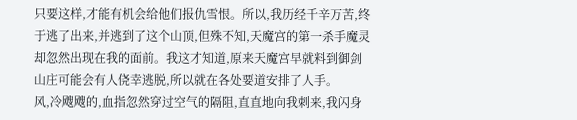只要这样,才能有机会给他们报仇雪恨。所以,我历经千辛万苦,终于逃了出来,并逃到了这个山顶,但殊不知,天魔宫的第一杀手魔灵却忽然出现在我的面前。我这才知道,原来天魔宫早就料到御剑山庄可能会有人侥幸逃脱,所以就在各处要道安排了人手。
风,冷飕飕的,血指忽然穿过空气的隔阻,直直地向我刺来,我闪身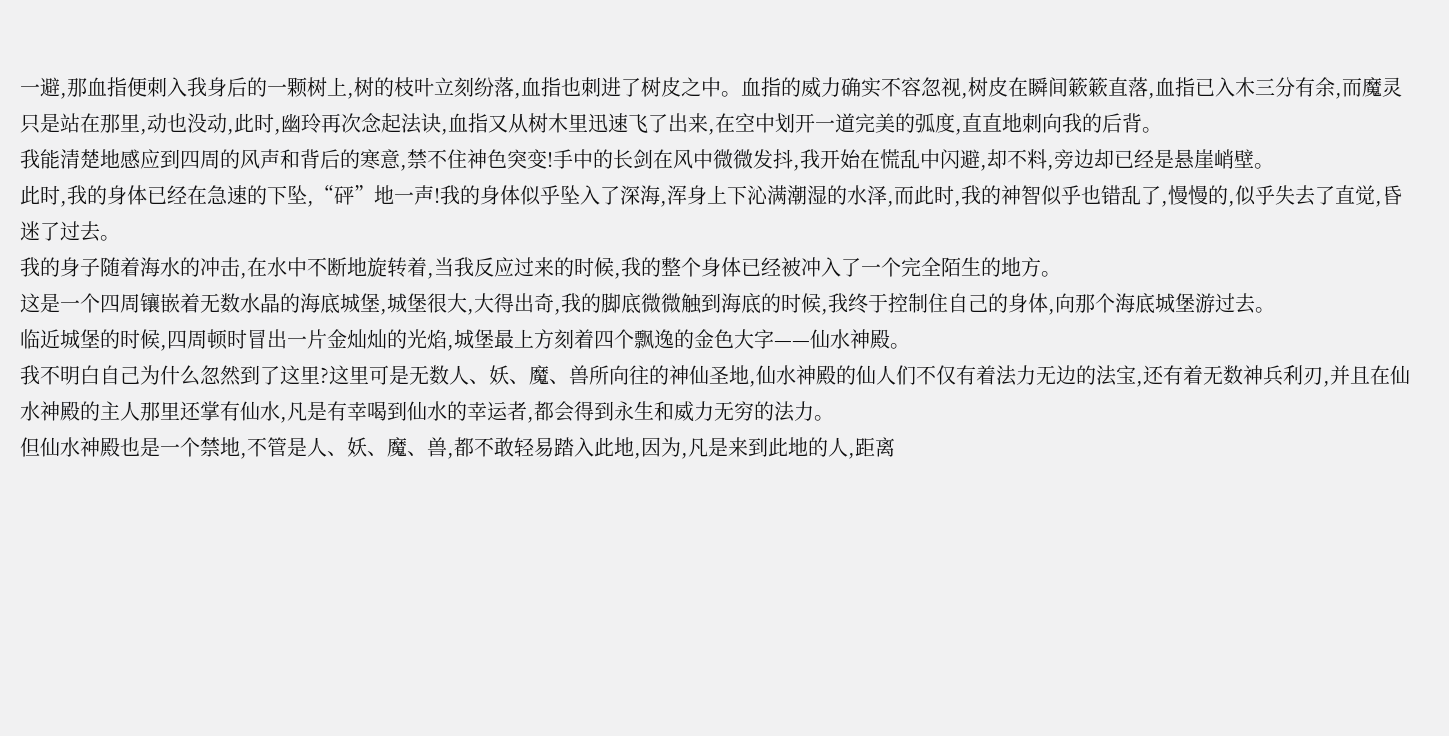一避,那血指便刺入我身后的一颗树上,树的枝叶立刻纷落,血指也刺进了树皮之中。血指的威力确实不容忽视,树皮在瞬间簌簌直落,血指已入木三分有余,而魔灵只是站在那里,动也没动,此时,幽玲再次念起法诀,血指又从树木里迅速飞了出来,在空中划开一道完美的弧度,直直地刺向我的后背。
我能清楚地感应到四周的风声和背后的寒意,禁不住神色突变!手中的长剑在风中微微发抖,我开始在慌乱中闪避,却不料,旁边却已经是悬崖峭壁。
此时,我的身体已经在急速的下坠,“砰”地一声!我的身体似乎坠入了深海,浑身上下沁满潮湿的水泽,而此时,我的神智似乎也错乱了,慢慢的,似乎失去了直觉,昏迷了过去。
我的身子随着海水的冲击,在水中不断地旋转着,当我反应过来的时候,我的整个身体已经被冲入了一个完全陌生的地方。
这是一个四周镶嵌着无数水晶的海底城堡,城堡很大,大得出奇,我的脚底微微触到海底的时候,我终于控制住自己的身体,向那个海底城堡游过去。
临近城堡的时候,四周顿时冒出一片金灿灿的光焰,城堡最上方刻着四个飘逸的金色大字——仙水神殿。
我不明白自己为什么忽然到了这里?这里可是无数人、妖、魔、兽所向往的神仙圣地,仙水神殿的仙人们不仅有着法力无边的法宝,还有着无数神兵利刃,并且在仙水神殿的主人那里还掌有仙水,凡是有幸喝到仙水的幸运者,都会得到永生和威力无穷的法力。
但仙水神殿也是一个禁地,不管是人、妖、魔、兽,都不敢轻易踏入此地,因为,凡是来到此地的人,距离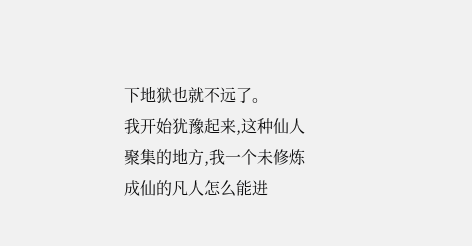下地狱也就不远了。
我开始犹豫起来,这种仙人聚集的地方,我一个未修炼成仙的凡人怎么能进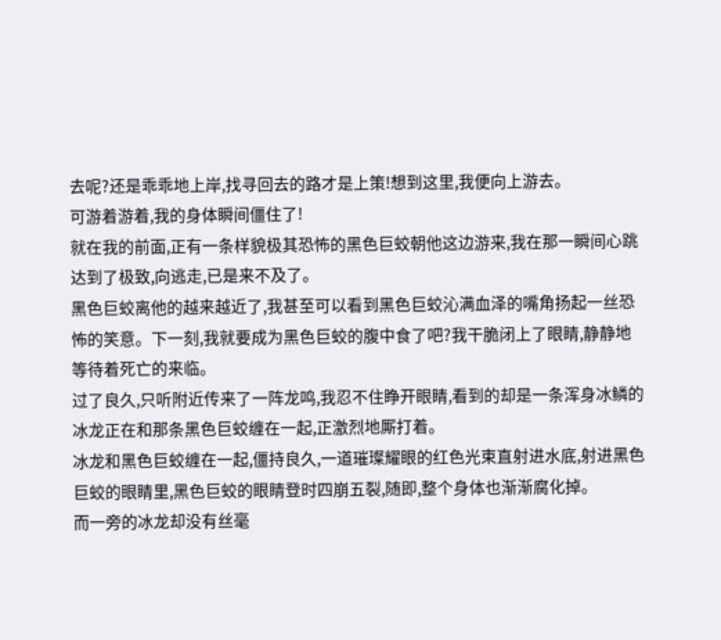去呢?还是乖乖地上岸,找寻回去的路才是上策!想到这里,我便向上游去。
可游着游着,我的身体瞬间僵住了!
就在我的前面,正有一条样貌极其恐怖的黑色巨蛟朝他这边游来,我在那一瞬间心跳达到了极致,向逃走,已是来不及了。
黑色巨蛟离他的越来越近了,我甚至可以看到黑色巨蛟沁满血泽的嘴角扬起一丝恐怖的笑意。下一刻,我就要成为黑色巨蛟的腹中食了吧?我干脆闭上了眼睛,静静地等待着死亡的来临。
过了良久,只听附近传来了一阵龙鸣,我忍不住睁开眼睛,看到的却是一条浑身冰鳞的冰龙正在和那条黑色巨蛟缠在一起,正激烈地厮打着。
冰龙和黑色巨蛟缠在一起,僵持良久,一道璀璨耀眼的红色光束直射进水底,射进黑色巨蛟的眼睛里,黑色巨蛟的眼睛登时四崩五裂,随即,整个身体也渐渐腐化掉。
而一旁的冰龙却没有丝毫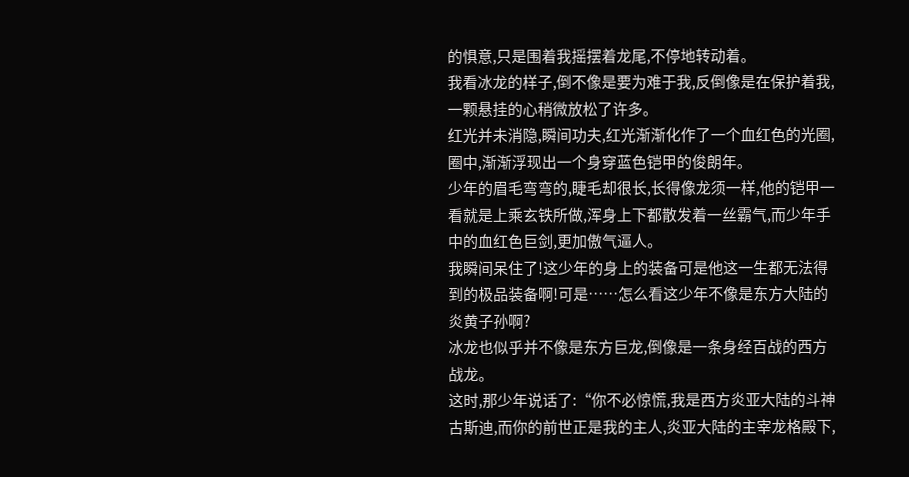的惧意,只是围着我摇摆着龙尾,不停地转动着。
我看冰龙的样子,倒不像是要为难于我,反倒像是在保护着我,一颗悬挂的心稍微放松了许多。
红光并未消隐,瞬间功夫,红光渐渐化作了一个血红色的光圈,圈中,渐渐浮现出一个身穿蓝色铠甲的俊朗年。
少年的眉毛弯弯的,睫毛却很长,长得像龙须一样,他的铠甲一看就是上乘玄铁所做,浑身上下都散发着一丝霸气,而少年手中的血红色巨剑,更加傲气逼人。
我瞬间呆住了!这少年的身上的装备可是他这一生都无法得到的极品装备啊!可是……怎么看这少年不像是东方大陆的炎黄子孙啊?
冰龙也似乎并不像是东方巨龙,倒像是一条身经百战的西方战龙。
这时,那少年说话了:“你不必惊慌,我是西方炎亚大陆的斗神古斯迪,而你的前世正是我的主人,炎亚大陆的主宰龙格殿下,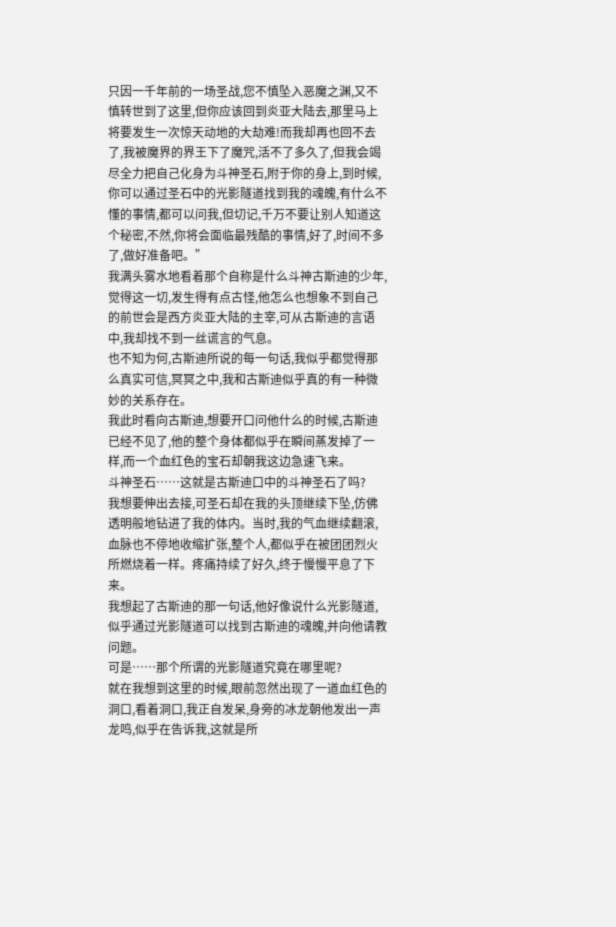只因一千年前的一场圣战,您不慎坠入恶魔之渊,又不慎转世到了这里,但你应该回到炎亚大陆去,那里马上将要发生一次惊天动地的大劫难!而我却再也回不去了,我被魔界的界王下了魔咒,活不了多久了,但我会竭尽全力把自己化身为斗神圣石,附于你的身上,到时候,你可以通过圣石中的光影隧道找到我的魂魄,有什么不懂的事情,都可以问我,但切记,千万不要让别人知道这个秘密,不然,你将会面临最残酷的事情,好了,时间不多了,做好准备吧。”
我满头雾水地看着那个自称是什么斗神古斯迪的少年,觉得这一切,发生得有点古怪,他怎么也想象不到自己的前世会是西方炎亚大陆的主宰,可从古斯迪的言语中,我却找不到一丝谎言的气息。
也不知为何,古斯迪所说的每一句话,我似乎都觉得那么真实可信,冥冥之中,我和古斯迪似乎真的有一种微妙的关系存在。
我此时看向古斯迪,想要开口问他什么的时候,古斯迪已经不见了,他的整个身体都似乎在瞬间蒸发掉了一样,而一个血红色的宝石却朝我这边急速飞来。
斗神圣石……这就是古斯迪口中的斗神圣石了吗?
我想要伸出去接,可圣石却在我的头顶继续下坠,仿佛透明般地钻进了我的体内。当时,我的气血继续翻滚,血脉也不停地收缩扩张,整个人,都似乎在被团团烈火所燃烧着一样。疼痛持续了好久,终于慢慢平息了下来。
我想起了古斯迪的那一句话,他好像说什么光影隧道,似乎通过光影隧道可以找到古斯迪的魂魄,并向他请教问题。
可是……那个所谓的光影隧道究竟在哪里呢?
就在我想到这里的时候,眼前忽然出现了一道血红色的洞口,看着洞口,我正自发呆,身旁的冰龙朝他发出一声龙鸣,似乎在告诉我,这就是所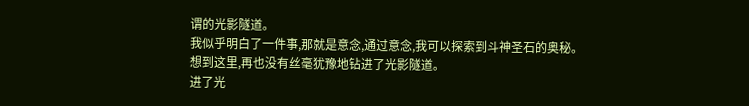谓的光影隧道。
我似乎明白了一件事,那就是意念,通过意念,我可以探索到斗神圣石的奥秘。
想到这里,再也没有丝毫犹豫地钻进了光影隧道。
进了光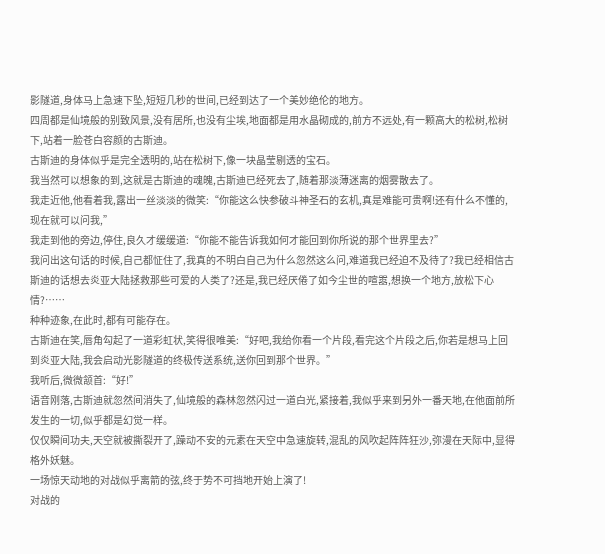影隧道,身体马上急速下坠,短短几秒的世间,已经到达了一个美妙绝伦的地方。
四周都是仙境般的别致风景,没有居所,也没有尘埃,地面都是用水晶砌成的,前方不远处,有一颗高大的松树,松树下,站着一脸苍白容颜的古斯迪。
古斯迪的身体似乎是完全透明的,站在松树下,像一块晶莹剔透的宝石。
我当然可以想象的到,这就是古斯迪的魂魄,古斯迪已经死去了,随着那淡薄迷离的烟雾散去了。
我走近他,他看着我,露出一丝淡淡的微笑:“你能这么快参破斗神圣石的玄机,真是难能可贵啊!还有什么不懂的,现在就可以问我,”
我走到他的旁边,停住,良久才缓缓道:“你能不能告诉我如何才能回到你所说的那个世界里去?”
我问出这句话的时候,自己都怔住了,我真的不明白自己为什么忽然这么问,难道我已经迫不及待了?我已经相信古斯迪的话想去炎亚大陆拯救那些可爱的人类了?还是,我已经厌倦了如今尘世的喧嚣,想换一个地方,放松下心情?……
种种迹象,在此时,都有可能存在。
古斯迪在笑,唇角勾起了一道彩虹状,笑得很唯美:“好吧,我给你看一个片段,看完这个片段之后,你若是想马上回到炎亚大陆,我会启动光影隧道的终极传送系统,送你回到那个世界。”
我听后,微微颔首:“好!”
语音刚落,古斯迪就忽然间消失了,仙境般的森林忽然闪过一道白光,紧接着,我似乎来到另外一番天地,在他面前所发生的一切,似乎都是幻觉一样。
仅仅瞬间功夫,天空就被撕裂开了,躁动不安的元素在天空中急速旋转,混乱的风吹起阵阵狂沙,弥漫在天际中,显得格外妖魅。
一场惊天动地的对战似乎离箭的弦,终于势不可挡地开始上演了!
对战的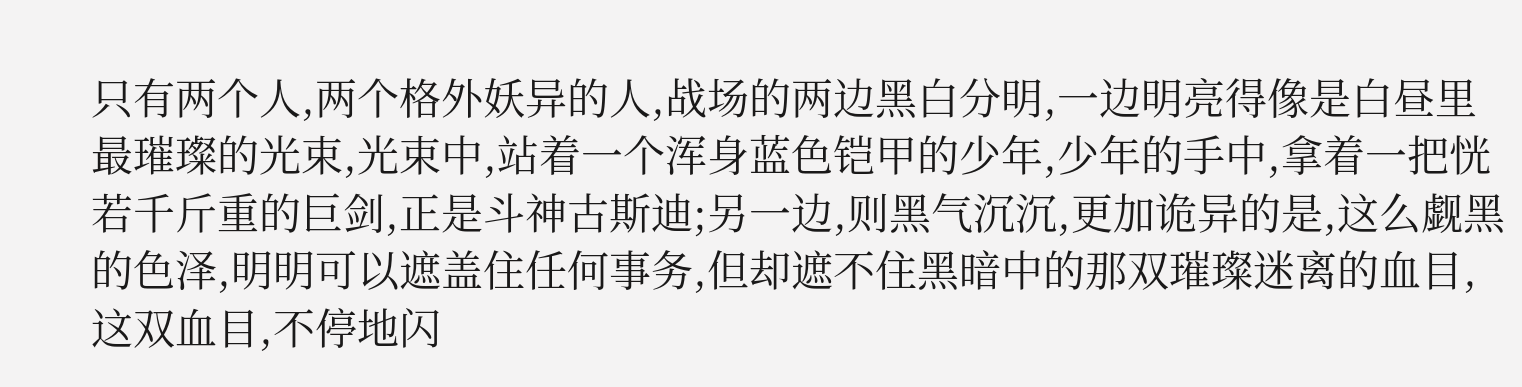只有两个人,两个格外妖异的人,战场的两边黑白分明,一边明亮得像是白昼里最璀璨的光束,光束中,站着一个浑身蓝色铠甲的少年,少年的手中,拿着一把恍若千斤重的巨剑,正是斗神古斯迪;另一边,则黑气沉沉,更加诡异的是,这么觑黑的色泽,明明可以遮盖住任何事务,但却遮不住黑暗中的那双璀璨迷离的血目,这双血目,不停地闪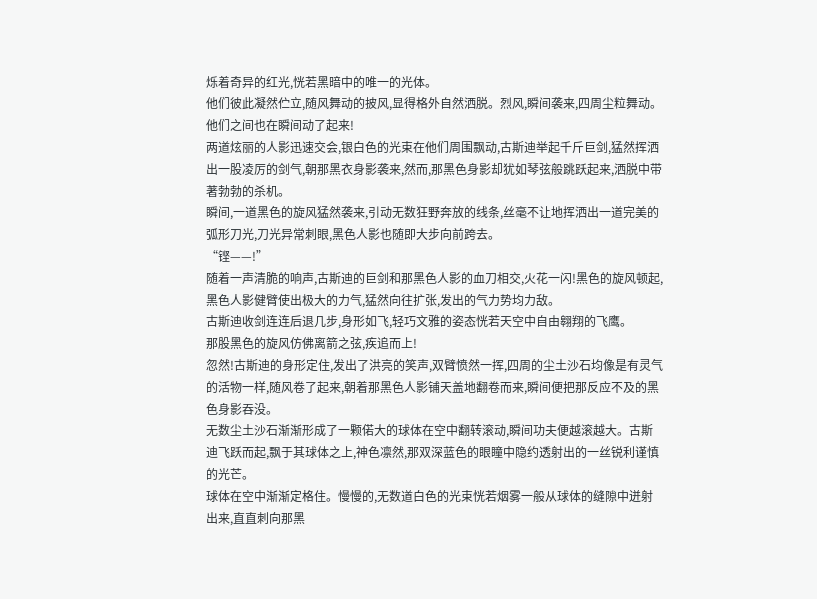烁着奇异的红光,恍若黑暗中的唯一的光体。
他们彼此凝然伫立,随风舞动的披风,显得格外自然洒脱。烈风,瞬间袭来,四周尘粒舞动。他们之间也在瞬间动了起来!
两道炫丽的人影迅速交会,银白色的光束在他们周围飘动,古斯迪举起千斤巨剑,猛然挥洒出一股凌厉的剑气,朝那黑衣身影袭来,然而,那黑色身影却犹如琴弦般跳跃起来,洒脱中带著勃勃的杀机。
瞬间,一道黑色的旋风猛然袭来,引动无数狂野奔放的线条,丝毫不让地挥洒出一道完美的弧形刀光,刀光异常刺眼,黑色人影也随即大步向前跨去。
“铿——!”
随着一声清脆的响声,古斯迪的巨剑和那黑色人影的血刀相交,火花一闪!黑色的旋风顿起,黑色人影健臂使出极大的力气,猛然向往扩张,发出的气力势均力敌。
古斯迪收剑连连后退几步,身形如飞,轻巧文雅的姿态恍若天空中自由翱翔的飞鹰。
那股黑色的旋风仿佛离箭之弦,疾追而上!
忽然!古斯迪的身形定住,发出了洪亮的笑声,双臂愤然一挥,四周的尘土沙石均像是有灵气的活物一样,随风卷了起来,朝着那黑色人影铺天盖地翻卷而来,瞬间便把那反应不及的黑色身影吞没。
无数尘土沙石渐渐形成了一颗偌大的球体在空中翻转滚动,瞬间功夫便越滚越大。古斯迪飞跃而起,飘于其球体之上,神色凛然,那双深蓝色的眼瞳中隐约透射出的一丝锐利谨慎的光芒。
球体在空中渐渐定格住。慢慢的,无数道白色的光束恍若烟雾一般从球体的缝隙中迸射出来,直直刺向那黑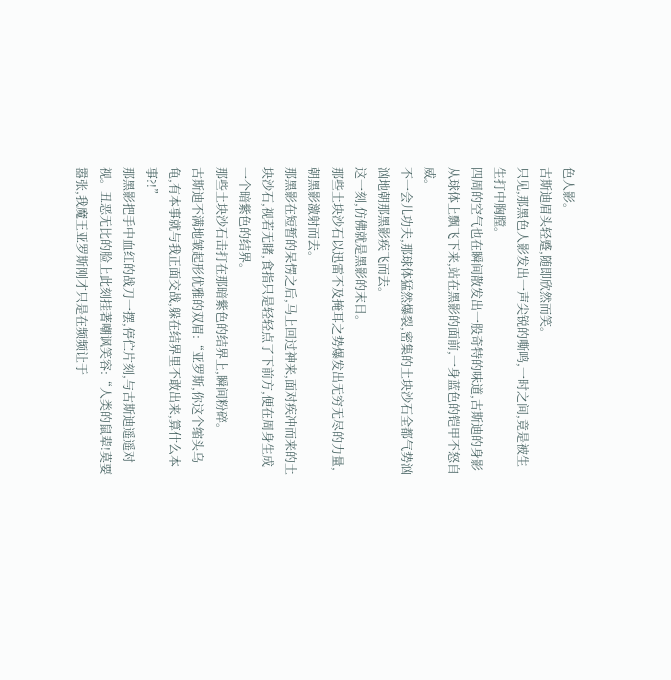色人影。
古斯迪眉头轻蹙,随即欣然而笑。
只见,那黑色人影发出一声尖锐的嘶鸣,一时之间,竟是被生生打中胸膛。
四周的空气也在瞬间散发出一股奇特的味道,古斯迪的身影从球体上飘飞下来,站在黑影的面前,一身蓝色的铠甲不怒自威。
不一会儿功夫,那球体猛然爆裂,密集的土块沙石全都气势汹汹地朝那黑影疾飞而去。
这一刻,仿佛就是黑影的末日。
那些土块沙石以迅雷不及掩耳之势爆发出无穷无尽的力量,朝黑影激射而去。
那黑影在短暂的呆愣之后,马上回过神来,面对疾冲而来的土块沙石,视若无睹,食指只是轻轻点了下前方,便在周身生成一个暗紫色的结界。
那些土块沙石击打在那暗紫色的结界上,瞬间粉碎。
古斯迪不满地皱起形优雅的双眉:“亚罗斯,你这个缩头乌龟,有本事就与我正面交战,躲在结界里不敢出来,算什么本事?!”
那黑影把手中血红的战刀一摆,停伫片刻,与古斯迪遥遥对视。丑恶无比的脸上此刻挂著嘲讽笑容:“人类的鼠辈!莫要嚣张,我魔王亚罗斯刚才只是在频频让于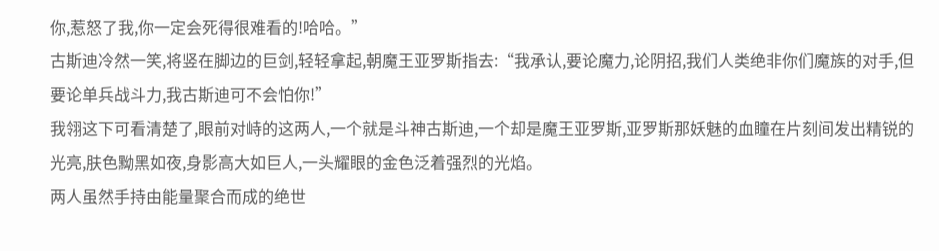你,惹怒了我,你一定会死得很难看的!哈哈。”
古斯迪冷然一笑,将竖在脚边的巨剑,轻轻拿起,朝魔王亚罗斯指去:“我承认,要论魔力,论阴招,我们人类绝非你们魔族的对手,但要论单兵战斗力,我古斯迪可不会怕你!”
我翎这下可看清楚了,眼前对峙的这两人,一个就是斗神古斯迪,一个却是魔王亚罗斯,亚罗斯那妖魅的血瞳在片刻间发出精锐的光亮,肤色黝黑如夜,身影高大如巨人,一头耀眼的金色泛着强烈的光焰。
两人虽然手持由能量聚合而成的绝世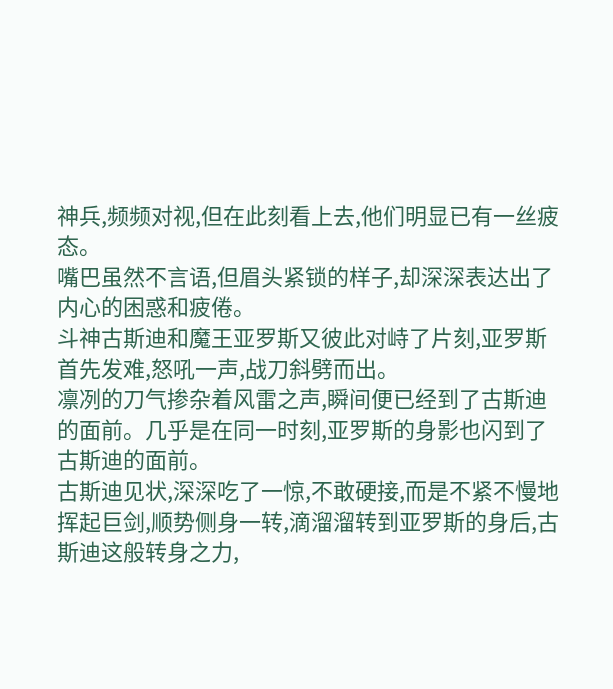神兵,频频对视,但在此刻看上去,他们明显已有一丝疲态。
嘴巴虽然不言语,但眉头紧锁的样子,却深深表达出了内心的困惑和疲倦。
斗神古斯迪和魔王亚罗斯又彼此对峙了片刻,亚罗斯首先发难,怒吼一声,战刀斜劈而出。
凛冽的刀气掺杂着风雷之声,瞬间便已经到了古斯迪的面前。几乎是在同一时刻,亚罗斯的身影也闪到了古斯迪的面前。
古斯迪见状,深深吃了一惊,不敢硬接,而是不紧不慢地挥起巨剑,顺势侧身一转,滴溜溜转到亚罗斯的身后,古斯迪这般转身之力,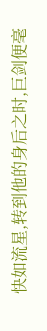快如流星,转到他的身后之时,巨剑便毫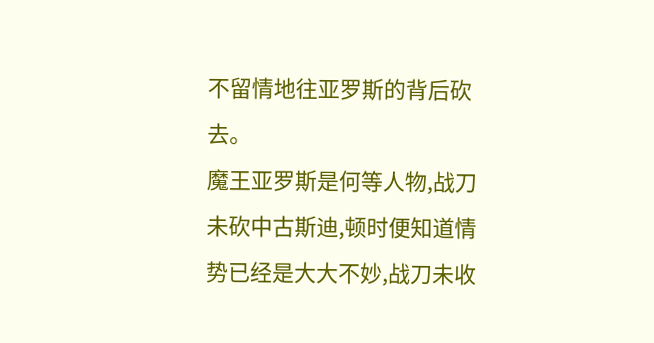不留情地往亚罗斯的背后砍去。
魔王亚罗斯是何等人物,战刀未砍中古斯迪,顿时便知道情势已经是大大不妙,战刀未收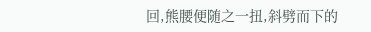回,熊腰便随之一扭,斜劈而下的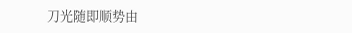刀光随即顺势由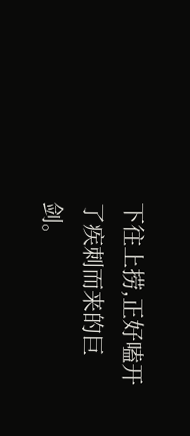下往上捞,正好嗑开了疾刺而来的巨剑。